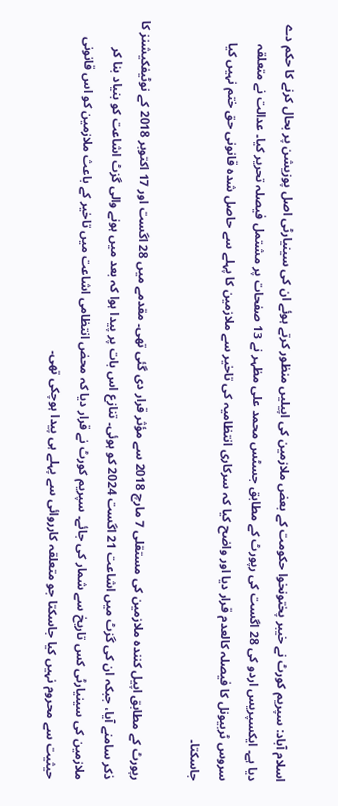اسلام آباد: سپریم کورٹ نے خیبر پختونخوا حکومت کے بعض ملازمین کی اپیلیں منظور کرتے ہوئے ان کی سینیارٹی اصل پوزیشن پر بحال کرنے کا حکم دے دیا ہے۔ ایکسپریس اردو کی 28 اگست کی رپورٹ کے مطابق جسٹس محمد علی مظہر نے 13 صفحات پر مشتمل فیصلہ تحریر کیا۔ عدالت نے متعلقہ سروس ٹربیونل کا فیصلہ کالعدم قرار دیا اور واضح کیا کہ سرکاری انتظامیہ کی تاخیر سے ملازمین کا پہلے سے حاصل شدہ قانونی حق ختم نہیں کیا جاسکتا۔

رپورٹ کے مطابق اپیل کنندہ ملازمین کی مستقلی 7 مارچ 2018 سے مؤثر قرار دی گئی تھی۔ مقدمے میں 28 اگست اور 17 اکتوبر 2018 کے نوٹیفکیشنز کا ذکر سامنے آیا، جبکہ ان کی گزٹ میں اشاعت 21 اگست 2024 کو ہوئی۔ تنازع اس بات پر پیدا ہوا کہ بعد میں ہونے والی گزٹ اشاعت کو بنیاد بنا کر ملازمین کی سینیارٹی کس تاریخ سے شمار کی جائے۔ سپریم کورٹ نے قرار دیا کہ محض انتظامی اشاعت میں تاخیر کے باعث ملازمین کو اس قانونی حیثیت سے محروم نہیں کیا جاسکتا جو متعلقہ کارروائی سے پہلے ہی پیدا ہوچکی تھی۔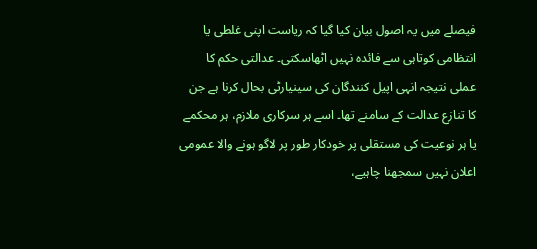فیصلے میں یہ اصول بیان کیا گیا کہ ریاست اپنی غلطی یا انتظامی کوتاہی سے فائدہ نہیں اٹھاسکتی۔ عدالتی حکم کا عملی نتیجہ انہی اپیل کنندگان کی سینیارٹی بحال کرنا ہے جن کا تنازع عدالت کے سامنے تھا۔ اسے ہر سرکاری ملازم، ہر محکمے یا ہر نوعیت کی مستقلی پر خودکار طور پر لاگو ہونے والا عمومی اعلان نہیں سمجھنا چاہیے،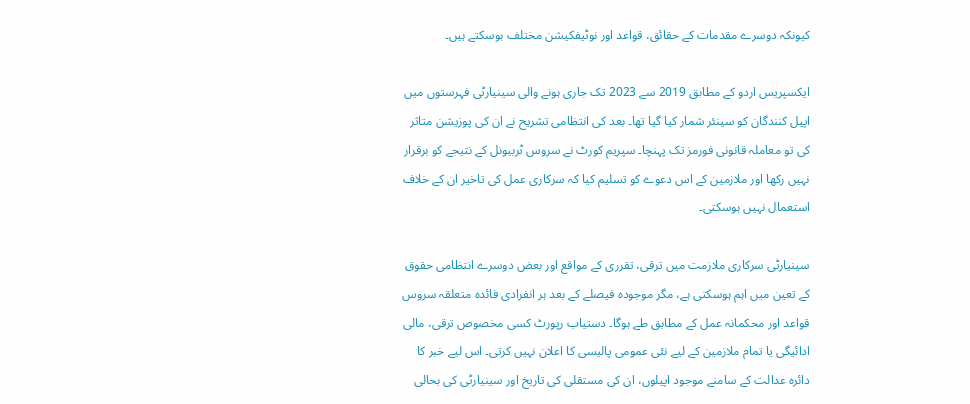کیونکہ دوسرے مقدمات کے حقائق، قواعد اور نوٹیفکیشن مختلف ہوسکتے ہیں۔

ایکسپریس اردو کے مطابق 2019 سے 2023 تک جاری ہونے والی سینیارٹی فہرستوں میں اپیل کنندگان کو سینئر شمار کیا گیا تھا۔ بعد کی انتظامی تشریح نے ان کی پوزیشن متاثر کی تو معاملہ قانونی فورمز تک پہنچا۔ سپریم کورٹ نے سروس ٹربیونل کے نتیجے کو برقرار نہیں رکھا اور ملازمین کے اس دعوے کو تسلیم کیا کہ سرکاری عمل کی تاخیر ان کے خلاف استعمال نہیں ہوسکتی۔

سینیارٹی سرکاری ملازمت میں ترقی، تقرری کے مواقع اور بعض دوسرے انتظامی حقوق کے تعین میں اہم ہوسکتی ہے، مگر موجودہ فیصلے کے بعد ہر انفرادی فائدہ متعلقہ سروس قواعد اور محکمانہ عمل کے مطابق طے ہوگا۔ دستیاب رپورٹ کسی مخصوص ترقی، مالی ادائیگی یا تمام ملازمین کے لیے نئی عمومی پالیسی کا اعلان نہیں کرتی۔ اس لیے خبر کا دائرہ عدالت کے سامنے موجود اپیلوں، ان کی مستقلی کی تاریخ اور سینیارٹی کی بحالی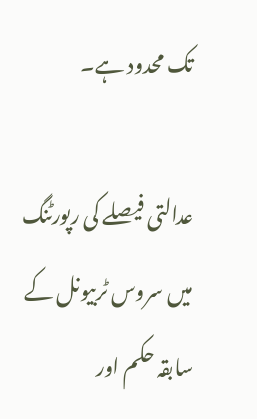تک محدود ہے۔

عدالتی فیصلے کی رپورٹنگ میں سروس ٹربیونل کے سابقہ حکم اور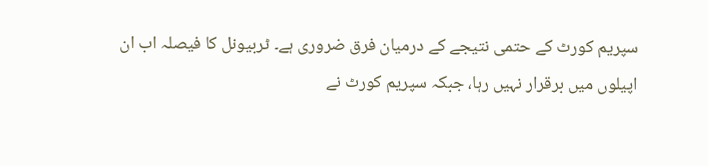سپریم کورٹ کے حتمی نتیجے کے درمیان فرق ضروری ہے۔ ٹربیونل کا فیصلہ اب ان اپیلوں میں برقرار نہیں رہا، جبکہ سپریم کورٹ نے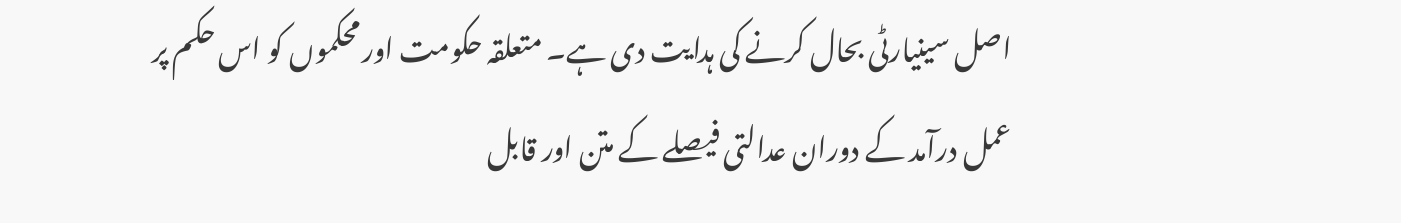اصل سینیارٹی بحال کرنے کی ہدایت دی ہے۔ متعلقہ حکومت اور محکموں کو اس حکم پر عمل درآمد کے دوران عدالتی فیصلے کے متن اور قابل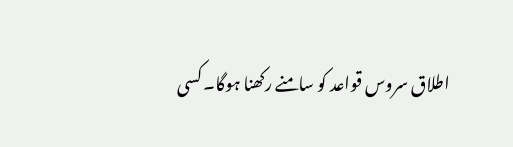اطلاق سروس قواعد کو سامنے رکھنا ہوگا۔ کسی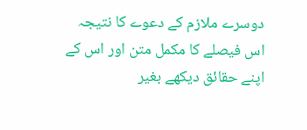دوسرے ملازم کے دعوے کا نتیجہ اس فیصلے کا مکمل متن اور اس کے اپنے حقائق دیکھے بغیر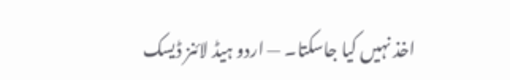اخذ نہیں کیا جاسکتا۔ — اردو ہیڈ لائنز ڈیسک